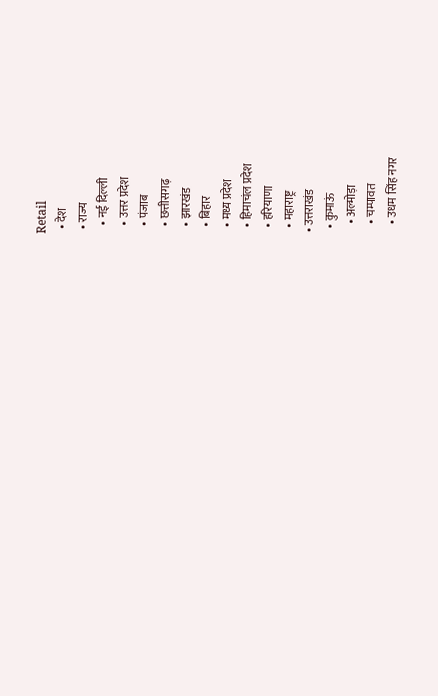Retail
  • देश
  • राज्य
    • नई दिल्ली
    • उत्तर प्रदेश
    • पंजाब
    • छत्तीसगढ़
    • झारखंड
    • बिहार
    • मध्य प्रदेश
    • हिमाचंल प्रदेश
    • हरियाणा
    • महाराष्ट्र
  • उत्तराखंड
    • कुमाऊं
      • अल्मोड़ा
      • चम्पावत
      • उधम सिंह नगर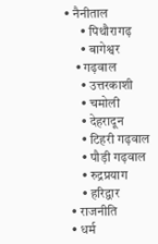• नैनीताल
      • पिथौरागढ़
      • बागेश्वर
    • गढ़वाल
      • उत्तरकाशी
      • चमोली
      • देहरादून
      • टिहरी गढ़वाल
      • पौड़ी गढ़वाल
      • रुद्रप्रयाग
      • हरिद्वार
  • राजनीति
  • धर्म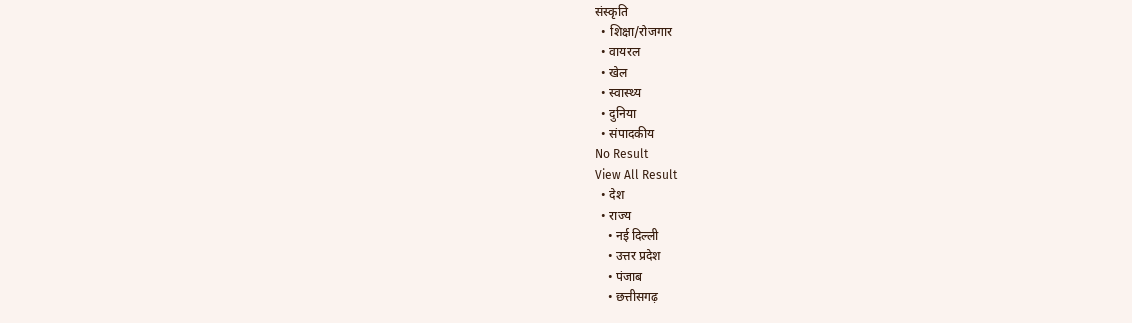संस्कृति
  • शिक्षा/रोजगार
  • वायरल
  • खेल
  • स्वास्थ्य
  • दुनिया
  • संपादकीय
No Result
View All Result
  • देश
  • राज्य
    • नई दिल्ली
    • उत्तर प्रदेश
    • पंजाब
    • छत्तीसगढ़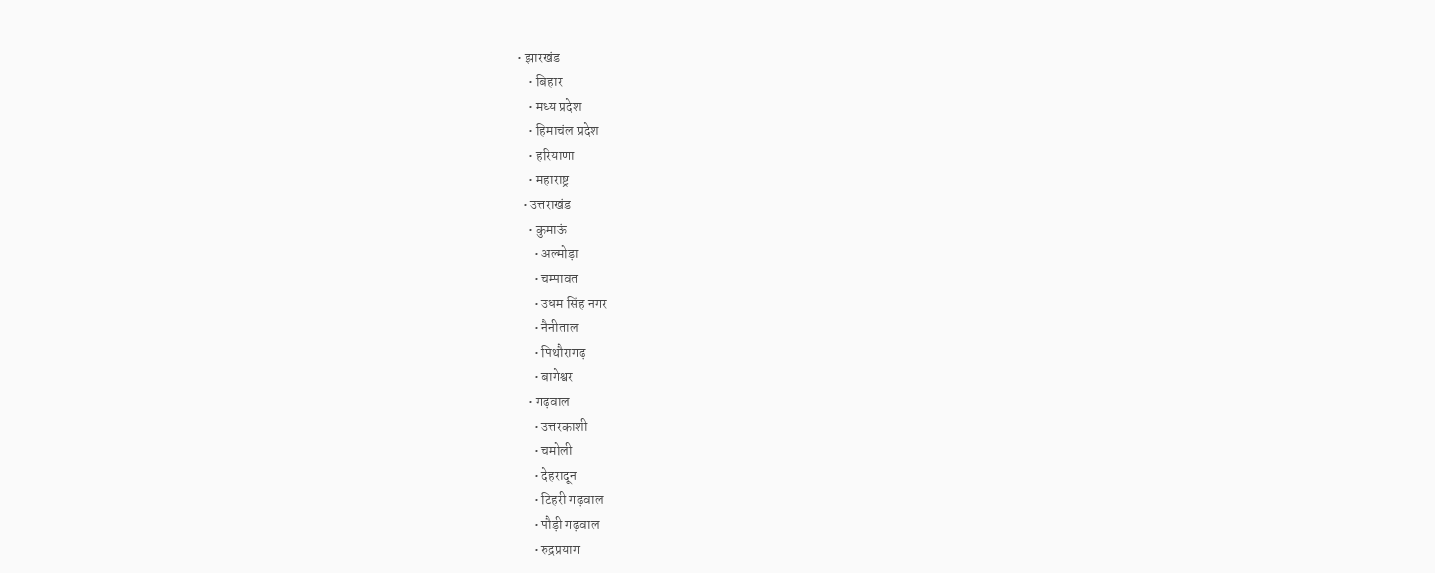• झारखंड
    • बिहार
    • मध्य प्रदेश
    • हिमाचंल प्रदेश
    • हरियाणा
    • महाराष्ट्र
  • उत्तराखंड
    • कुमाऊं
      • अल्मोड़ा
      • चम्पावत
      • उधम सिंह नगर
      • नैनीताल
      • पिथौरागढ़
      • बागेश्वर
    • गढ़वाल
      • उत्तरकाशी
      • चमोली
      • देहरादून
      • टिहरी गढ़वाल
      • पौड़ी गढ़वाल
      • रुद्रप्रयाग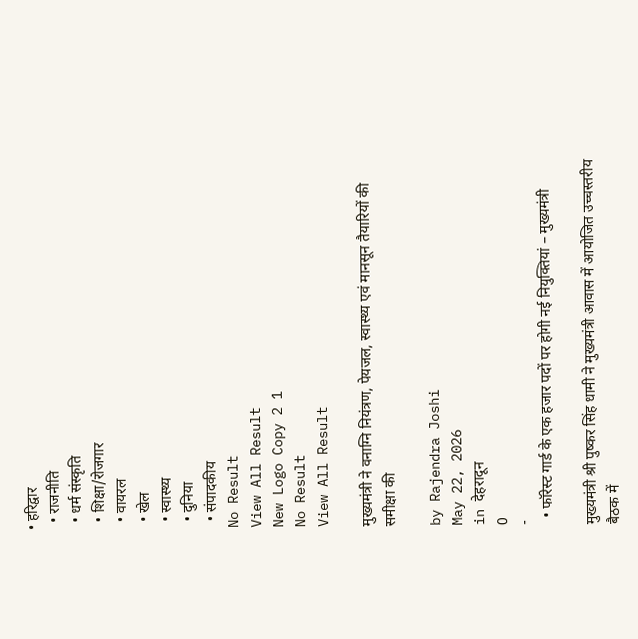• हरिद्वार
  • राजनीति
  • धर्म संस्कृति
  • शिक्षा/रोजगार
  • वायरल
  • खेल
  • स्वास्थ्य
  • दुनिया
  • संपादकीय
No Result
View All Result
New Logo Copy 2 1
No Result
View All Result

मुख्यमंत्री ने वनाग्नि नियंत्रण, पेयजल, स्वास्थ्य एवं मानसून तैयारियों की समीक्षा की

by Rajendra Joshi
May 22, 2026
in देहरादून
0
-
  • फॉरेस्ट गार्ड के एक हजार पदों पर होगी नई नियुक्तियां – मुख्यमंत्री

मुख्यमंत्री श्री पुष्कर सिंह धामी ने मुख्यमंत्री आवास में आयोजित उच्चस्तरीय बैठक में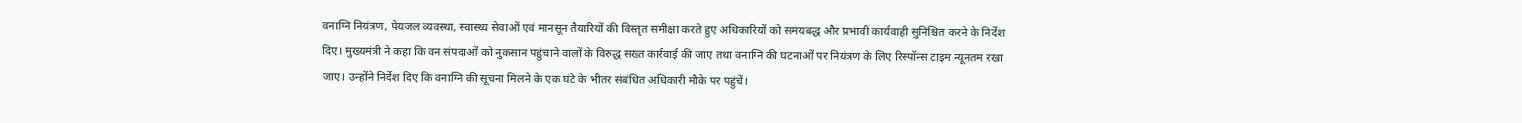वनाग्नि नियंत्रण, पेयजल व्यवस्था, स्वास्थ्य सेवाओं एवं मानसून तैयारियों की विस्तृत समीक्षा करते हुए अधिकारियों को समयबद्ध और प्रभावी कार्यवाही सुनिश्चित करने के निर्देश दिए। मुख्यमंत्री ने कहा कि वन संपदाओं को नुकसान पहुंचाने वालों के विरुद्ध सख्त कार्रवाई की जाए तथा वनाग्नि की घटनाओं पर नियंत्रण के लिए रिस्पॉन्स टाइम न्यूनतम रखा जाए। उन्होंने निर्देश दिए कि वनाग्नि की सूचना मिलने के एक घंटे के भीतर संबंधित अधिकारी मौके पर पहुंचें।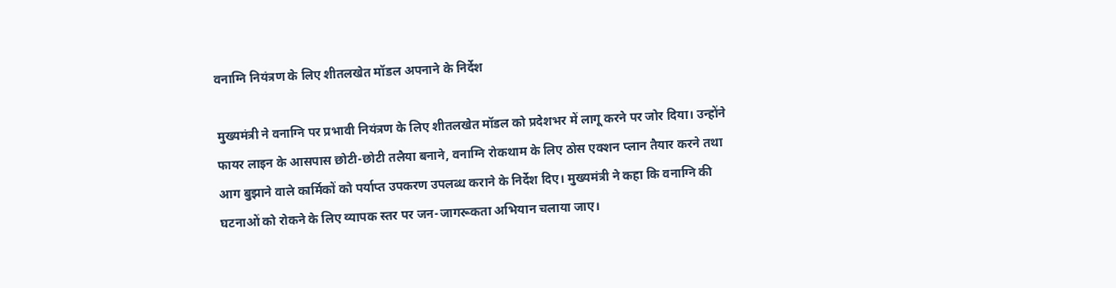वनाग्नि नियंत्रण के लिए शीतलखेत मॉडल अपनाने के निर्देश

मुख्यमंत्री ने वनाग्नि पर प्रभावी नियंत्रण के लिए शीतलखेत मॉडल को प्रदेशभर में लागू करने पर जोर दिया। उन्होंने फायर लाइन के आसपास छोटी-छोटी तलैया बनाने, वनाग्नि रोकथाम के लिए ठोस एक्शन प्लान तैयार करने तथा आग बुझाने वाले कार्मिकों को पर्याप्त उपकरण उपलब्ध कराने के निर्देश दिए। मुख्यमंत्री ने कहा कि वनाग्नि की घटनाओं को रोकने के लिए व्यापक स्तर पर जन-जागरूकता अभियान चलाया जाए।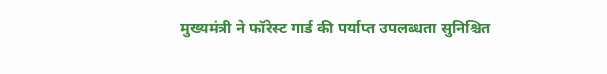मुख्यमंत्री ने फॉरेस्ट गार्ड की पर्याप्त उपलब्धता सुनिश्चित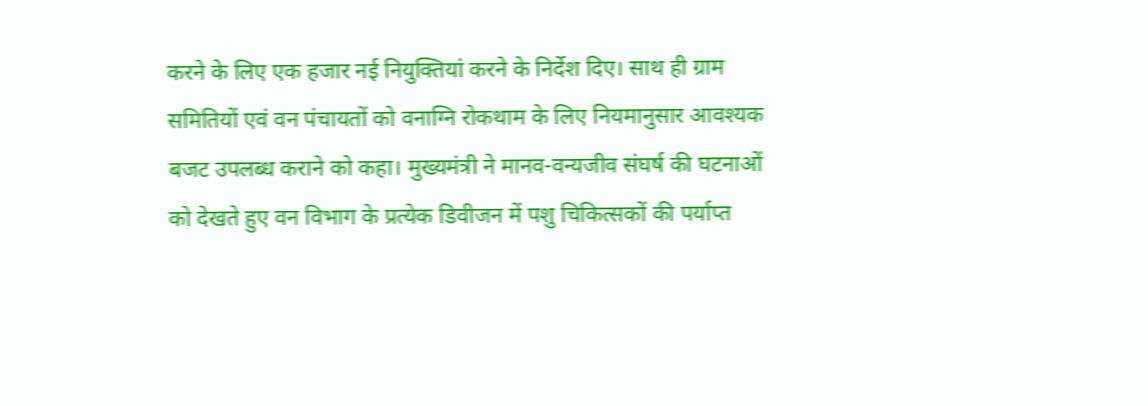करने के लिए एक हजार नई नियुक्तियां करने के निर्देश दिए। साथ ही ग्राम समितियों एवं वन पंचायतों को वनाग्नि रोकथाम के लिए नियमानुसार आवश्यक बजट उपलब्ध कराने को कहा। मुख्यमंत्री ने मानव-वन्यजीव संघर्ष की घटनाओं को देखते हुए वन विभाग के प्रत्येक डिवीजन में पशु चिकित्सकों की पर्याप्त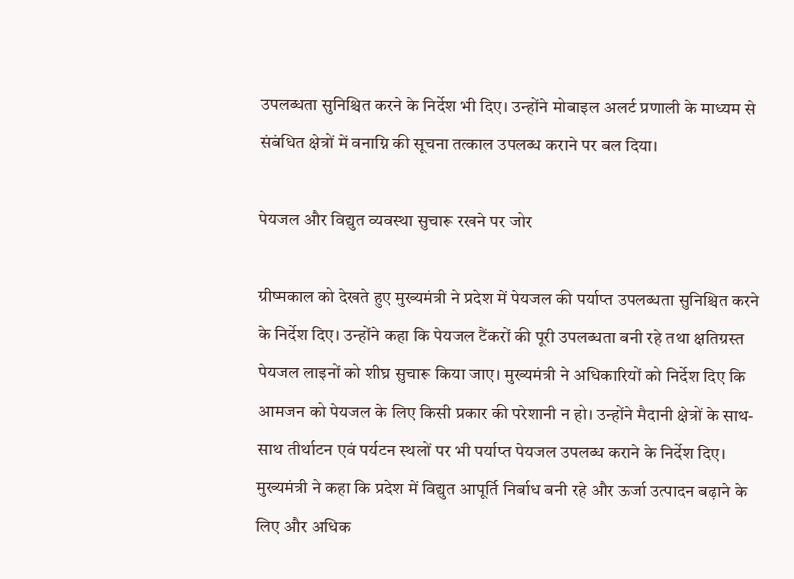उपलब्धता सुनिश्चित करने के निर्देश भी दिए। उन्होंने मोबाइल अलर्ट प्रणाली के माध्यम से संबंधित क्षेत्रों में वनाग्नि की सूचना तत्काल उपलब्ध कराने पर बल दिया।

पेयजल और विद्युत व्यवस्था सुचारू रखने पर जोर

ग्रीष्मकाल को देखते हुए मुख्यमंत्री ने प्रदेश में पेयजल की पर्याप्त उपलब्धता सुनिश्चित करने के निर्देश दिए। उन्होंने कहा कि पेयजल टैंकरों की पूरी उपलब्धता बनी रहे तथा क्षतिग्रस्त पेयजल लाइनों को शीघ्र सुचारू किया जाए। मुख्यमंत्री ने अधिकारियों को निर्देश दिए कि आमजन को पेयजल के लिए किसी प्रकार की परेशानी न हो। उन्होंने मैदानी क्षेत्रों के साथ-साथ तीर्थाटन एवं पर्यटन स्थलों पर भी पर्याप्त पेयजल उपलब्ध कराने के निर्देश दिए। मुख्यमंत्री ने कहा कि प्रदेश में विद्युत आपूर्ति निर्बाध बनी रहे और ऊर्जा उत्पादन बढ़ाने के लिए और अधिक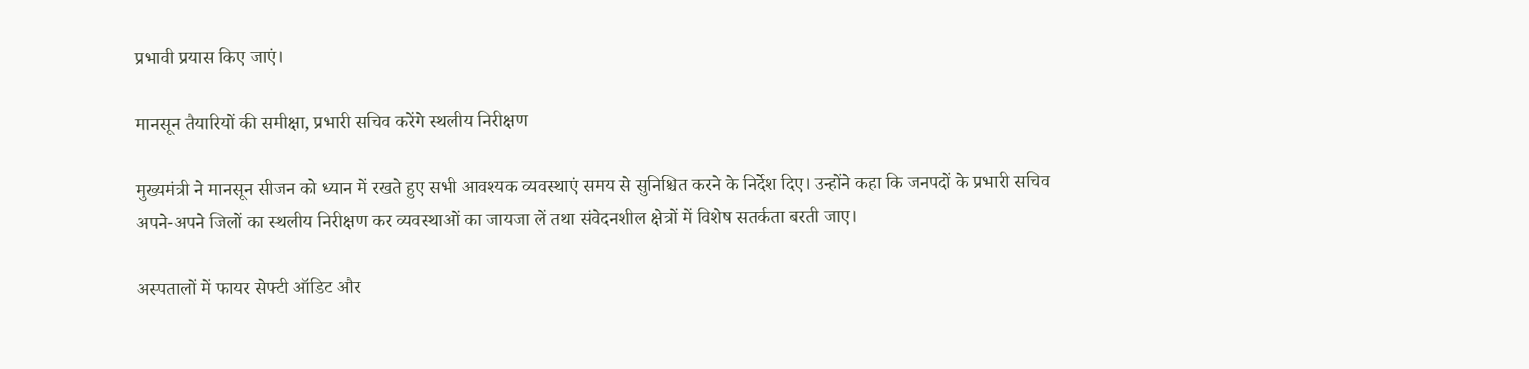प्रभावी प्रयास किए जाएं।

मानसून तैयारियों की समीक्षा, प्रभारी सचिव करेंगे स्थलीय निरीक्षण

मुख्यमंत्री ने मानसून सीजन को ध्यान में रखते हुए सभी आवश्यक व्यवस्थाएं समय से सुनिश्चित करने के निर्देश दिए। उन्होंने कहा कि जनपदों के प्रभारी सचिव अपने-अपने जिलों का स्थलीय निरीक्षण कर व्यवस्थाओं का जायजा लें तथा संवेदनशील क्षेत्रों में विशेष सतर्कता बरती जाए।

अस्पतालों में फायर सेफ्टी ऑडिट और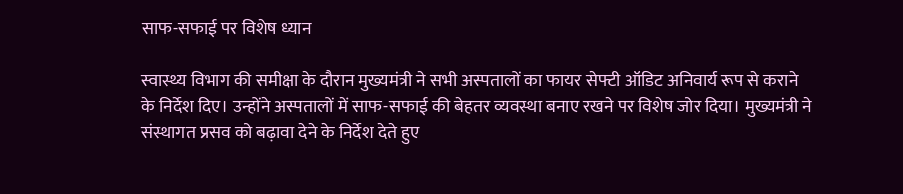साफ-सफाई पर विशेष ध्यान

स्वास्थ्य विभाग की समीक्षा के दौरान मुख्यमंत्री ने सभी अस्पतालों का फायर सेफ्टी ऑडिट अनिवार्य रूप से कराने के निर्देश दिए। उन्होंने अस्पतालों में साफ-सफाई की बेहतर व्यवस्था बनाए रखने पर विशेष जोर दिया। मुख्यमंत्री ने संस्थागत प्रसव को बढ़ावा देने के निर्देश देते हुए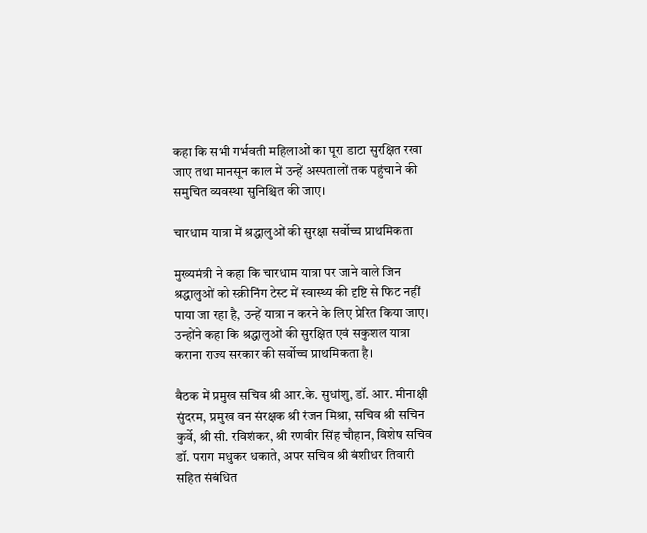कहा कि सभी गर्भवती महिलाओं का पूरा डाटा सुरक्षित रखा जाए तथा मानसून काल में उन्हें अस्पतालों तक पहुंचाने की समुचित व्यवस्था सुनिश्चित की जाए।

चारधाम यात्रा में श्रद्धालुओं की सुरक्षा सर्वोच्च प्राथमिकता

मुख्यमंत्री ने कहा कि चारधाम यात्रा पर जाने वाले जिन श्रद्धालुओं को स्क्रीनिंग टेस्ट में स्वास्थ्य की दृष्टि से फिट नहीं पाया जा रहा है, उन्हें यात्रा न करने के लिए प्रेरित किया जाए। उन्होंने कहा कि श्रद्धालुओं की सुरक्षित एवं सकुशल यात्रा कराना राज्य सरकार की सर्वोच्च प्राथमिकता है।

बैठक में प्रमुख सचिव श्री आर.के. सुधांशु, डॉ. आर. मीनाक्षी सुंदरम, प्रमुख वन संरक्षक श्री रंजन मिश्रा, सचिव श्री सचिन कुर्वे, श्री सी. रविशंकर, श्री रणवीर सिंह चौहान, विशेष सचिव डॉ. पराग मधुकर धकाते, अपर सचिव श्री बंशीधर तिवारी सहित संबंधित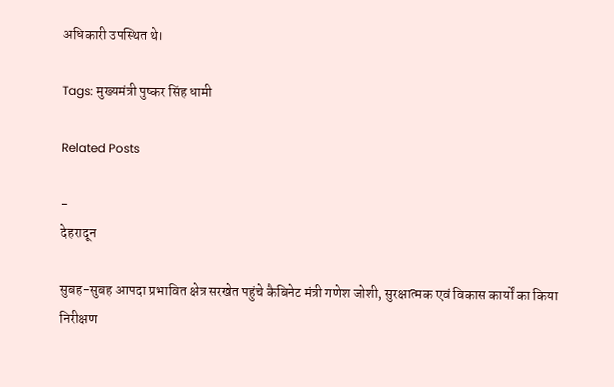अधिकारी उपस्थित थे।

Tags: मुख्यमंत्री पुष्कर सिंह धामी

Related Posts

-
देहरादून

सुबह-सुबह आपदा प्रभावित क्षेत्र सरखेत पहुंचे कैबिनेट मंत्री गणेश जोशी, सुरक्षात्मक एवं विकास कार्यों का किया निरीक्षण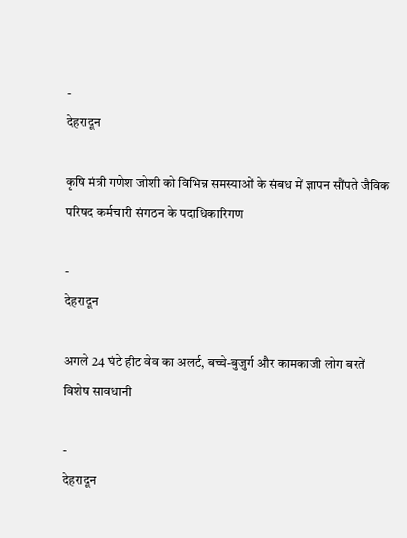-
देहरादून

कृषि मंत्री गणेश जोशी को विभिन्न समस्याओं के संबध में ज्ञापन सौंपते जैविक परिषद कर्मचारी संगठन के पदाधिकारिगण

-
देहरादून

अगले 24 घंटे हीट वेव का अलर्ट, बच्चे-बुजुर्ग और कामकाजी लोग बरतें विशेष सावधानी

-
देहरादून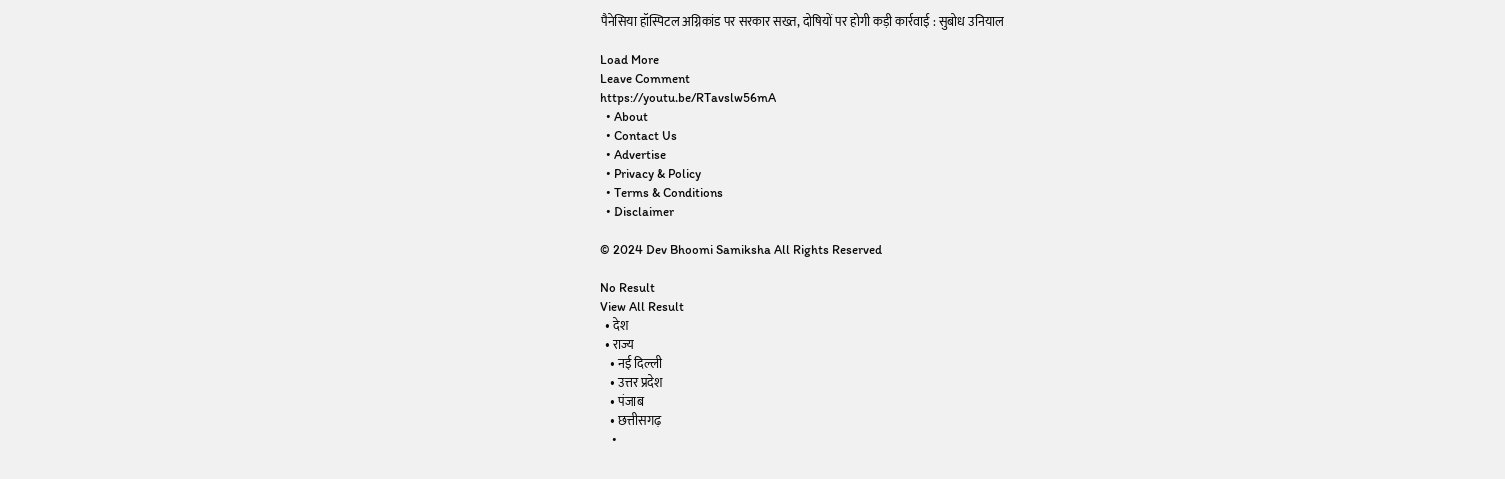पैनेसिया हॉस्पिटल अग्निकांड पर सरकार सख्त, दोषियों पर होगी कड़ी कार्रवाई : सुबोध उनियाल

Load More
Leave Comment
https://youtu.be/RTavslw56mA
  • About
  • Contact Us
  • Advertise
  • Privacy & Policy
  • Terms & Conditions
  • Disclaimer

© 2024 Dev Bhoomi Samiksha All Rights Reserved

No Result
View All Result
  • देश
  • राज्य
    • नई दिल्ली
    • उत्तर प्रदेश
    • पंजाब
    • छत्तीसगढ़
    •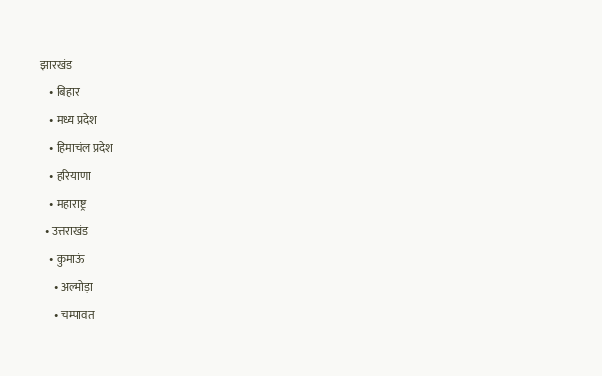झारखंड
    • बिहार
    • मध्य प्रदेश
    • हिमाचंल प्रदेश
    • हरियाणा
    • महाराष्ट्र
  • उत्तराखंड
    • कुमाऊं
      • अल्मोड़ा
      • चम्पावत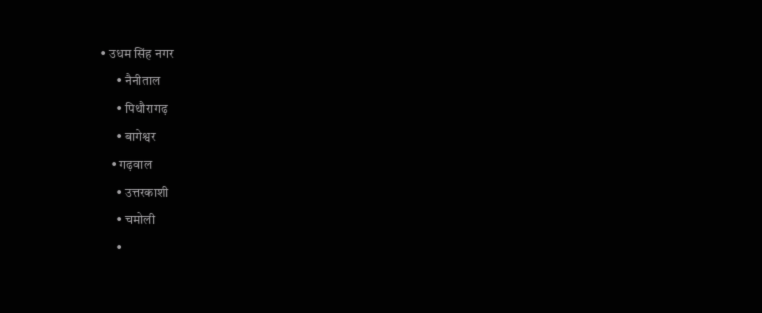• उधम सिंह नगर
      • नैनीताल
      • पिथौरागढ़
      • बागेश्वर
    • गढ़वाल
      • उत्तरकाशी
      • चमोली
      •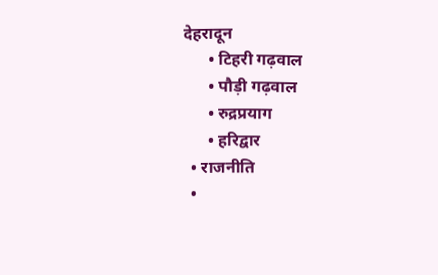देहरादून
      • टिहरी गढ़वाल
      • पौड़ी गढ़वाल
      • रुद्रप्रयाग
      • हरिद्वार
  • राजनीति
  •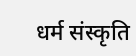धर्म संस्कृति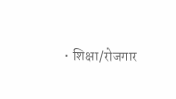• शिक्षा/रोजगार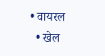• वायरल
  • खेल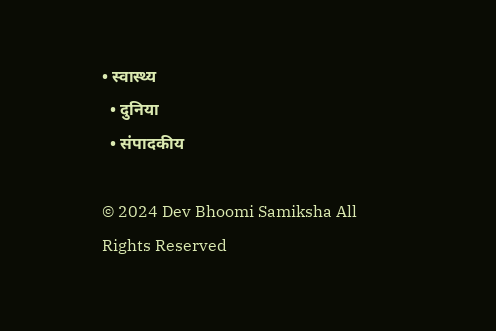• स्वास्थ्य
  • दुनिया
  • संपादकीय

© 2024 Dev Bhoomi Samiksha All Rights Reserved